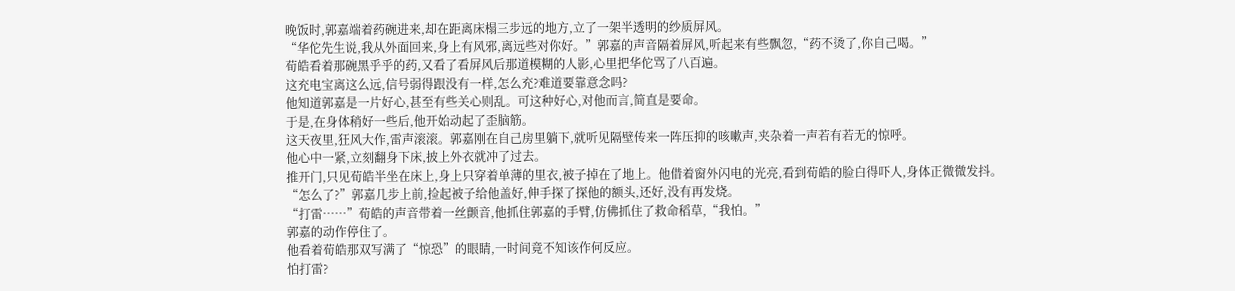晚饭时,郭嘉端着药碗进来,却在距离床榻三步远的地方,立了一架半透明的纱质屏风。
“华佗先生说,我从外面回来,身上有风邪,离远些对你好。”郭嘉的声音隔着屏风,听起来有些飘忽,“药不烫了,你自己喝。”
荀皓看着那碗黑乎乎的药,又看了看屏风后那道模糊的人影,心里把华佗骂了八百遍。
这充电宝离这么远,信号弱得跟没有一样,怎么充?难道要靠意念吗?
他知道郭嘉是一片好心,甚至有些关心则乱。可这种好心,对他而言,简直是要命。
于是,在身体稍好一些后,他开始动起了歪脑筋。
这天夜里,狂风大作,雷声滚滚。郭嘉刚在自己房里躺下,就听见隔壁传来一阵压抑的咳嗽声,夹杂着一声若有若无的惊呼。
他心中一紧,立刻翻身下床,披上外衣就冲了过去。
推开门,只见荀皓半坐在床上,身上只穿着单薄的里衣,被子掉在了地上。他借着窗外闪电的光亮,看到荀皓的脸白得吓人,身体正微微发抖。
“怎么了?”郭嘉几步上前,捡起被子给他盖好,伸手探了探他的额头,还好,没有再发烧。
“打雷……”荀皓的声音带着一丝颤音,他抓住郭嘉的手臂,仿佛抓住了救命稻草,“我怕。”
郭嘉的动作停住了。
他看着荀皓那双写满了“惊恐”的眼睛,一时间竟不知该作何反应。
怕打雷?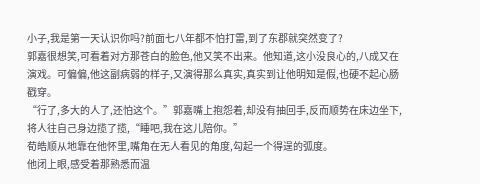小子,我是第一天认识你吗?前面七八年都不怕打雷,到了东郡就突然变了?
郭嘉很想笑,可看着对方那苍白的脸色,他又笑不出来。他知道,这小没良心的,八成又在演戏。可偏偏,他这副病弱的样子,又演得那么真实,真实到让他明知是假,也硬不起心肠戳穿。
“行了,多大的人了,还怕这个。”郭嘉嘴上抱怨着,却没有抽回手,反而顺势在床边坐下,将人往自己身边揽了揽,“睡吧,我在这儿陪你。”
荀皓顺从地靠在他怀里,嘴角在无人看见的角度,勾起一个得逞的弧度。
他闭上眼,感受着那熟悉而温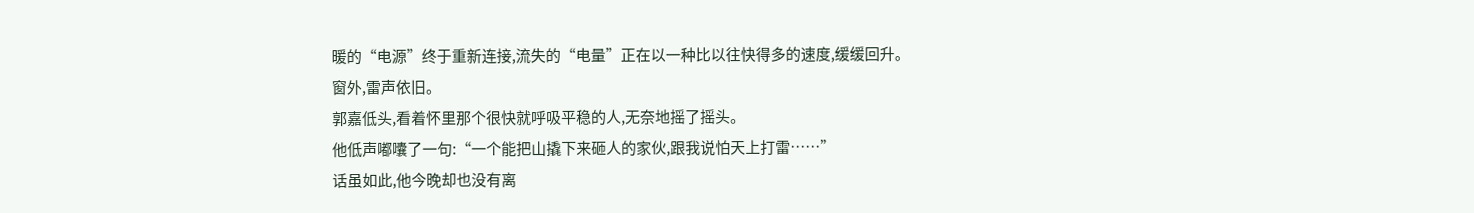暖的“电源”终于重新连接,流失的“电量”正在以一种比以往快得多的速度,缓缓回升。
窗外,雷声依旧。
郭嘉低头,看着怀里那个很快就呼吸平稳的人,无奈地摇了摇头。
他低声嘟囔了一句:“一个能把山撬下来砸人的家伙,跟我说怕天上打雷……”
话虽如此,他今晚却也没有离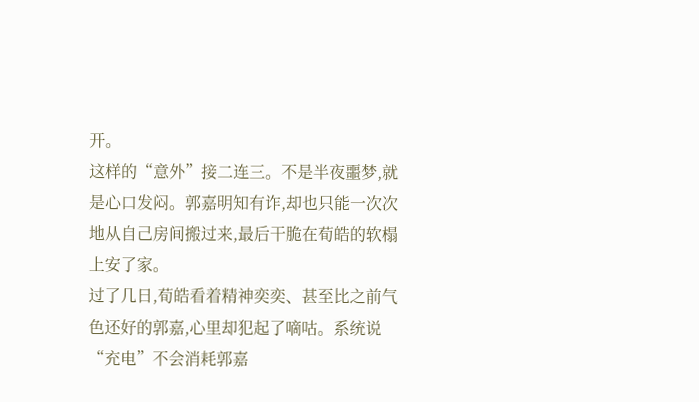开。
这样的“意外”接二连三。不是半夜噩梦,就是心口发闷。郭嘉明知有诈,却也只能一次次地从自己房间搬过来,最后干脆在荀皓的软榻上安了家。
过了几日,荀皓看着精神奕奕、甚至比之前气色还好的郭嘉,心里却犯起了嘀咕。系统说“充电”不会消耗郭嘉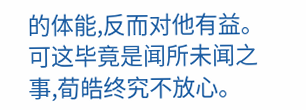的体能,反而对他有益。可这毕竟是闻所未闻之事,荀皓终究不放心。